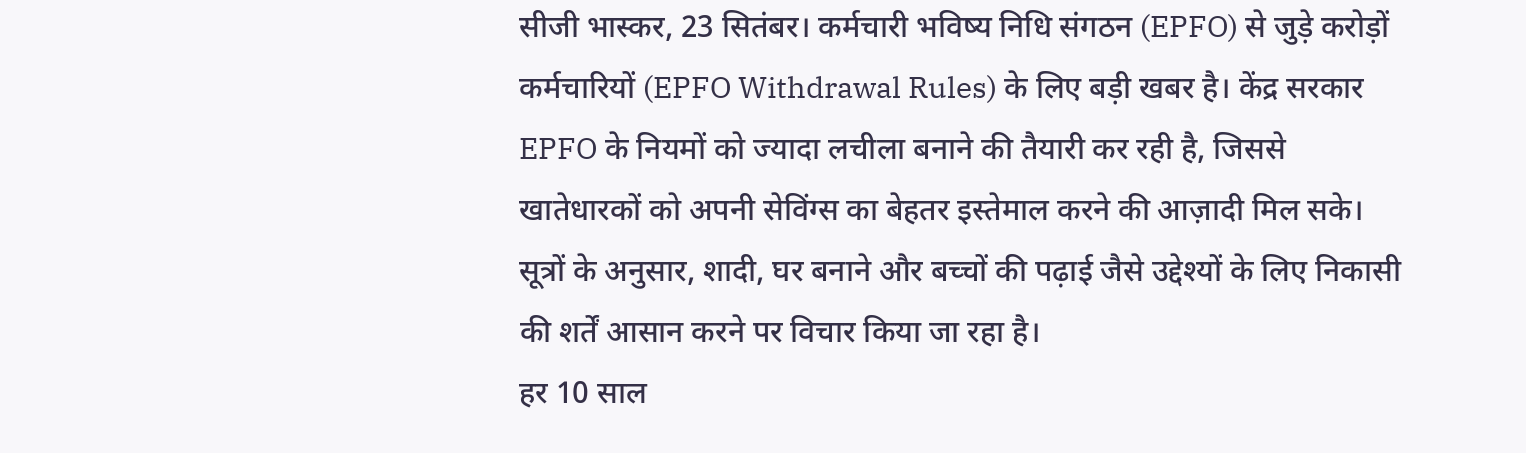सीजी भास्कर, 23 सितंबर। कर्मचारी भविष्य निधि संगठन (EPFO) से जुड़े करोड़ों कर्मचारियों (EPFO Withdrawal Rules) के लिए बड़ी खबर है। केंद्र सरकार EPFO के नियमों को ज्यादा लचीला बनाने की तैयारी कर रही है, जिससे खातेधारकों को अपनी सेविंग्स का बेहतर इस्तेमाल करने की आज़ादी मिल सके। सूत्रों के अनुसार, शादी, घर बनाने और बच्चों की पढ़ाई जैसे उद्देश्यों के लिए निकासी की शर्तें आसान करने पर विचार किया जा रहा है।
हर 10 साल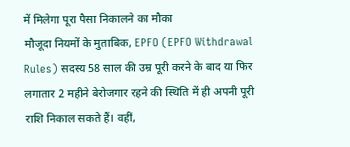में मिलेगा पूरा पैसा निकालने का मौका
मौजूदा नियमों के मुताबिक, EPFO (EPFO Withdrawal Rules) सदस्य 58 साल की उम्र पूरी करने के बाद या फिर लगातार 2 महीने बेरोजगार रहने की स्थिति में ही अपनी पूरी राशि निकाल सकते हैं। वहीं,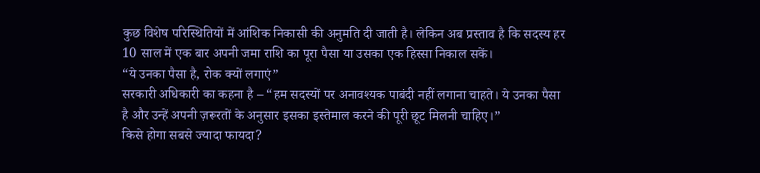कुछ विशेष परिस्थितियों में आंशिक निकासी की अनुमति दी जाती है। लेकिन अब प्रस्ताव है कि सदस्य हर 10 साल में एक बार अपनी जमा राशि का पूरा पैसा या उसका एक हिस्सा निकाल सकें।
“ये उनका पैसा है, रोक क्यों लगाएं”
सरकारी अधिकारी का कहना है – “हम सदस्यों पर अनावश्यक पाबंदी नहीं लगाना चाहते। ये उनका पैसा है और उन्हें अपनी ज़रूरतों के अनुसार इसका इस्तेमाल करने की पूरी छूट मिलनी चाहिए।”
किसे होगा सबसे ज्यादा फायदा?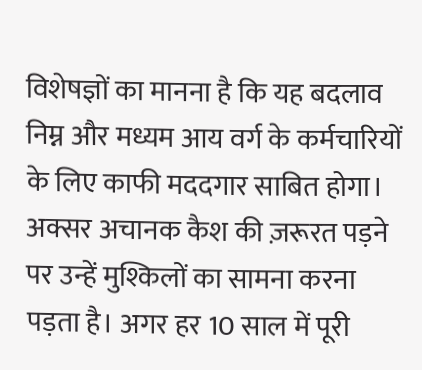विशेषज्ञों का मानना है कि यह बदलाव निम्न और मध्यम आय वर्ग के कर्मचारियों के लिए काफी मददगार साबित होगा। अक्सर अचानक कैश की ज़रूरत पड़ने पर उन्हें मुश्किलों का सामना करना पड़ता है। अगर हर 10 साल में पूरी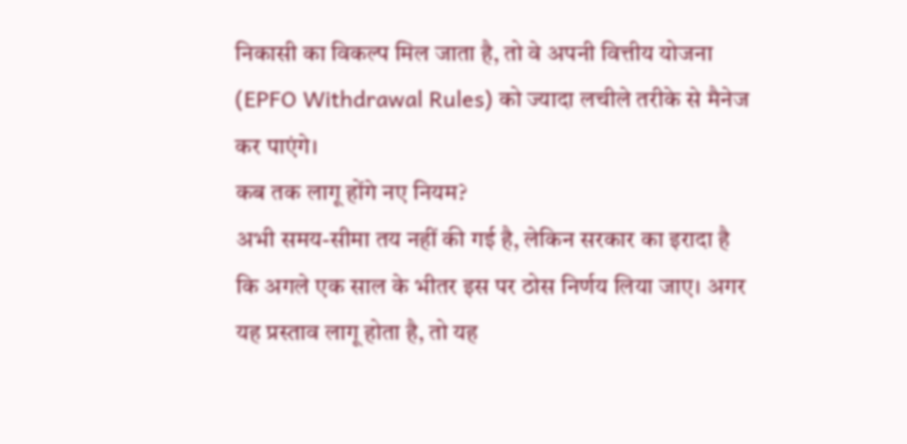निकासी का विकल्प मिल जाता है, तो वे अपनी वित्तीय योजना (EPFO Withdrawal Rules) को ज्यादा लचीले तरीके से मैनेज कर पाएंगे।
कब तक लागू होंगे नए नियम?
अभी समय-सीमा तय नहीं की गई है, लेकिन सरकार का इरादा है कि अगले एक साल के भीतर इस पर ठोस निर्णय लिया जाए। अगर यह प्रस्ताव लागू होता है, तो यह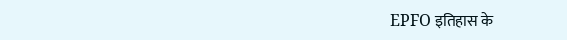EPFO इतिहास के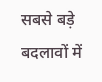सबसे बड़े बदलावों में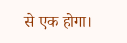से एक होगा।